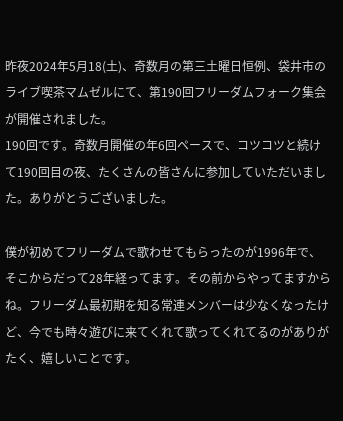昨夜2024年5月18(土)、奇数月の第三土曜日恒例、袋井市のライブ喫茶マムゼルにて、第190回フリーダムフォーク集会が開催されました。
190回です。奇数月開催の年6回ペースで、コツコツと続けて190回目の夜、たくさんの皆さんに参加していただいました。ありがとうございました。

僕が初めてフリーダムで歌わせてもらったのが1996年で、そこからだって28年経ってます。その前からやってますからね。フリーダム最初期を知る常連メンバーは少なくなったけど、今でも時々遊びに来てくれて歌ってくれてるのがありがたく、嬉しいことです。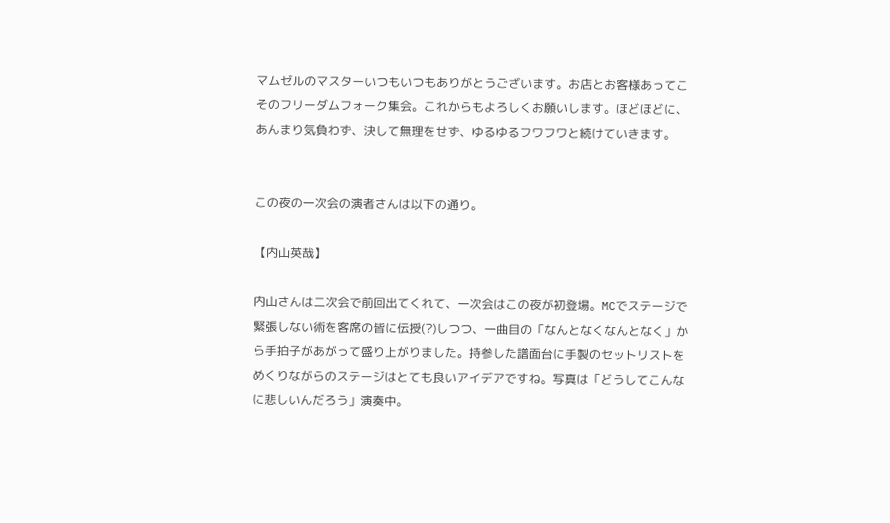マムゼルのマスターいつもいつもありがとうございます。お店とお客様あってこそのフリーダムフォーク集会。これからもよろしくお願いします。ほどほどに、あんまり気負わず、決して無理をせず、ゆるゆるフワフワと続けていきます。


この夜の一次会の演者さんは以下の通り。

【内山英哉】

内山さんは二次会で前回出てくれて、一次会はこの夜が初登場。MCでステージで緊張しない術を客席の皆に伝授(?)しつつ、一曲目の「なんとなくなんとなく」から手拍子があがって盛り上がりました。持参した譜面台に手製のセットリストをめくりながらのステージはとても良いアイデアですね。写真は「どうしてこんなに悲しいんだろう」演奏中。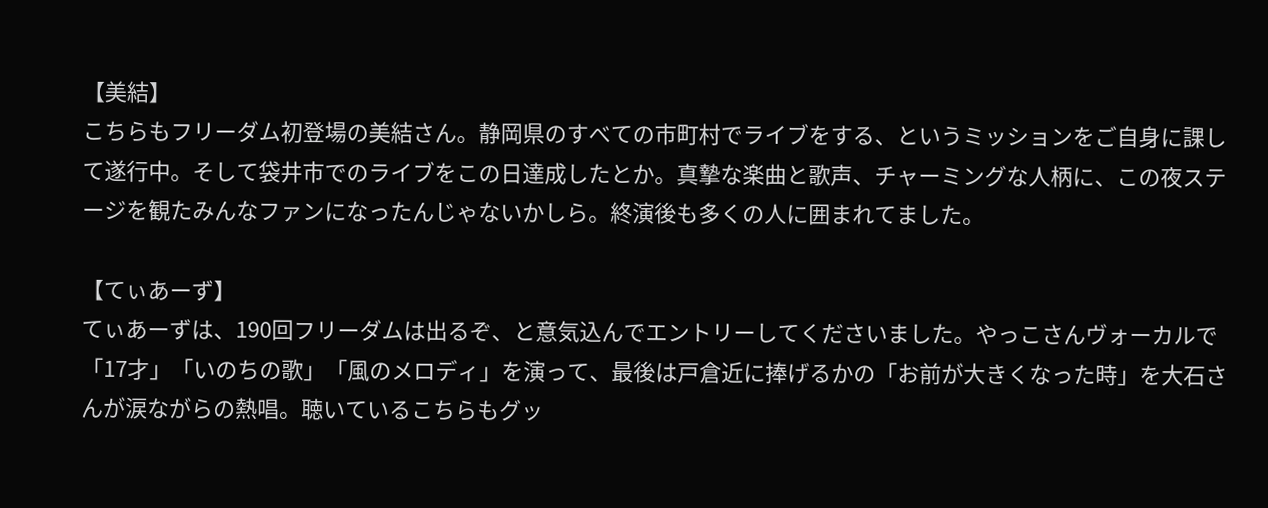【美結】
こちらもフリーダム初登場の美結さん。静岡県のすべての市町村でライブをする、というミッションをご自身に課して遂行中。そして袋井市でのライブをこの日達成したとか。真摯な楽曲と歌声、チャーミングな人柄に、この夜ステージを観たみんなファンになったんじゃないかしら。終演後も多くの人に囲まれてました。

【てぃあーず】
てぃあーずは、190回フリーダムは出るぞ、と意気込んでエントリーしてくださいました。やっこさんヴォーカルで「17才」「いのちの歌」「風のメロディ」を演って、最後は戸倉近に捧げるかの「お前が大きくなった時」を大石さんが涙ながらの熱唱。聴いているこちらもグッ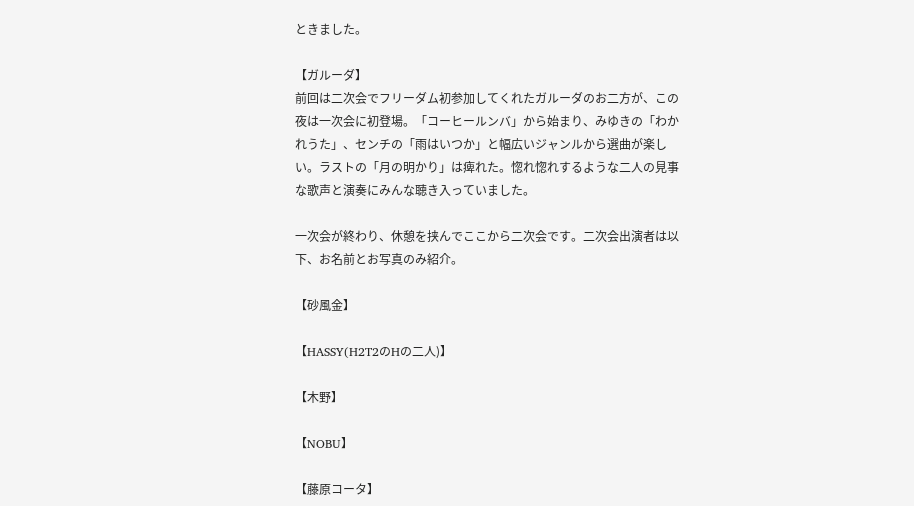ときました。

【ガルーダ】
前回は二次会でフリーダム初参加してくれたガルーダのお二方が、この夜は一次会に初登場。「コーヒールンバ」から始まり、みゆきの「わかれうた」、センチの「雨はいつか」と幅広いジャンルから選曲が楽しい。ラストの「月の明かり」は痺れた。惚れ惚れするような二人の見事な歌声と演奏にみんな聴き入っていました。

一次会が終わり、休憩を挟んでここから二次会です。二次会出演者は以下、お名前とお写真のみ紹介。

【砂風金】

【HASSY(H2T2のHの二人)】

【木野】

【NOBU】

【藤原コータ】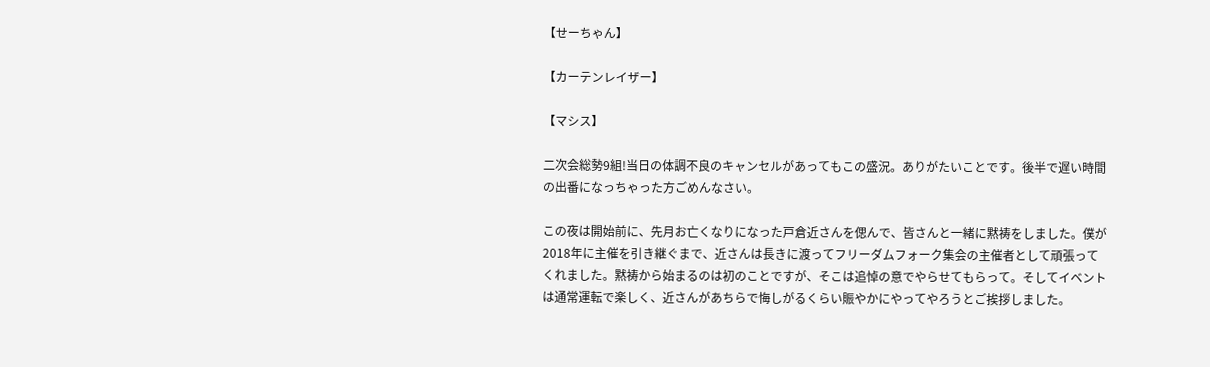【せーちゃん】

【カーテンレイザー】

【マシス】

二次会総勢9組!当日の体調不良のキャンセルがあってもこの盛況。ありがたいことです。後半で遅い時間の出番になっちゃった方ごめんなさい。

この夜は開始前に、先月お亡くなりになった戸倉近さんを偲んで、皆さんと一緒に黙祷をしました。僕が2018年に主催を引き継ぐまで、近さんは長きに渡ってフリーダムフォーク集会の主催者として頑張ってくれました。黙祷から始まるのは初のことですが、そこは追悼の意でやらせてもらって。そしてイベントは通常運転で楽しく、近さんがあちらで悔しがるくらい賑やかにやってやろうとご挨拶しました。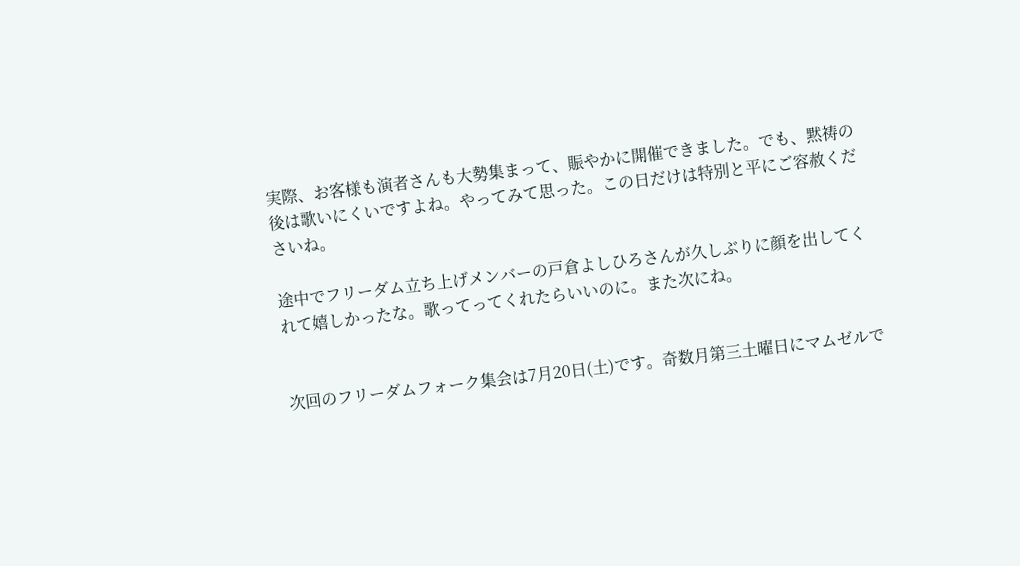実際、お客様も演者さんも大勢集まって、賑やかに開催できました。でも、黙祷の後は歌いにくいですよね。やってみて思った。この日だけは特別と平にご容赦くださいね。

途中でフリーダム立ち上げメンバーの戸倉よしひろさんが久しぶりに顔を出してくれて嬉しかったな。歌ってってくれたらいいのに。また次にね。


次回のフリーダムフォーク集会は7月20日(土)です。奇数月第三土曜日にマムゼルで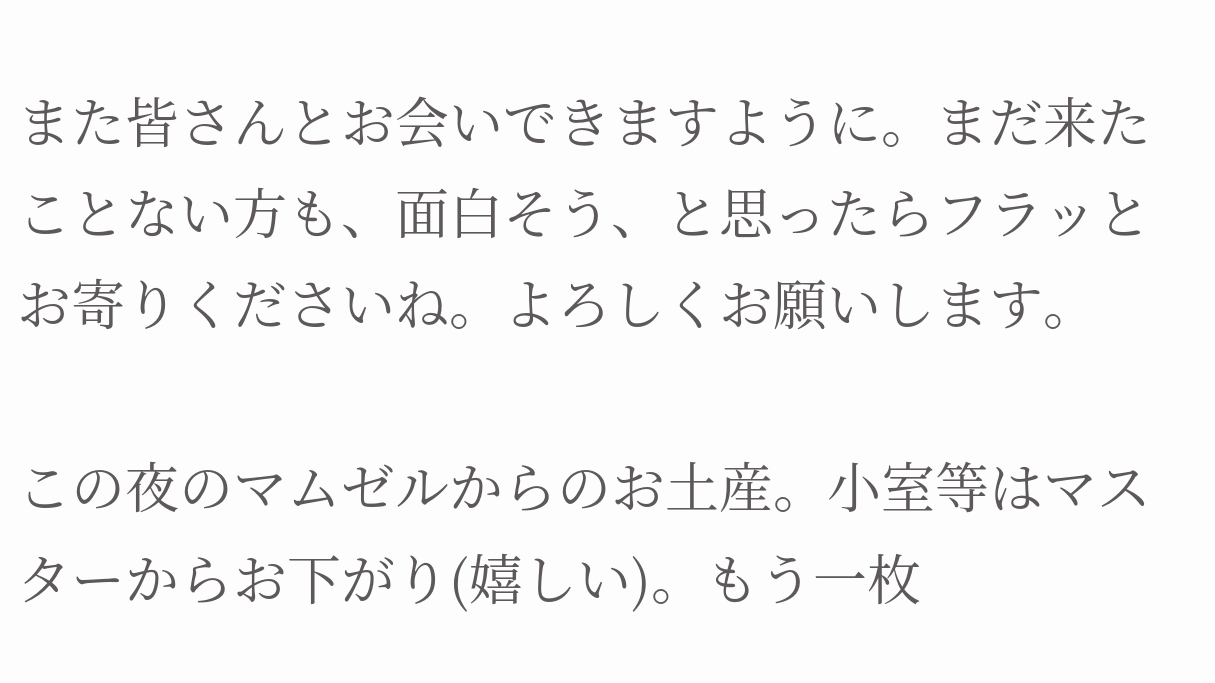また皆さんとお会いできますように。まだ来たことない方も、面白そう、と思ったらフラッとお寄りくださいね。よろしくお願いします。

この夜のマムゼルからのお土産。小室等はマスターからお下がり(嬉しい)。もう一枚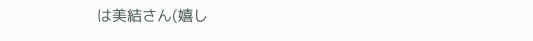は美結さん(嬉し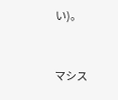い)。



マシス